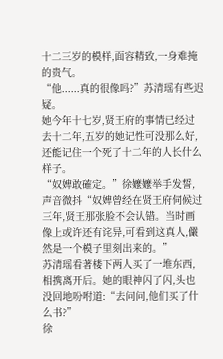十二三岁的模样,面容精致,一身难掩的贵气。
“他......真的很像吗?”苏清瑶有些迟疑。
她今年十七岁,贤王府的事情已经过去十二年,五岁的她记性可没那么好,还能记住一个死了十二年的人长什么样子。
“奴婢敢確定。”徐嬤嬤举手发誓,声音微抖“奴婢曾经在贤王府伺候过三年,贤王那张脸不会认错。当时画像上或许还有诧异,可看到这真人,儼然是一个模子里刻出来的。”
苏清瑶看著楼下两人买了一堆东西,相携离开后。她的眼神闪了闪,头也没回地吩咐道:“去问问,他们买了什么书?”
徐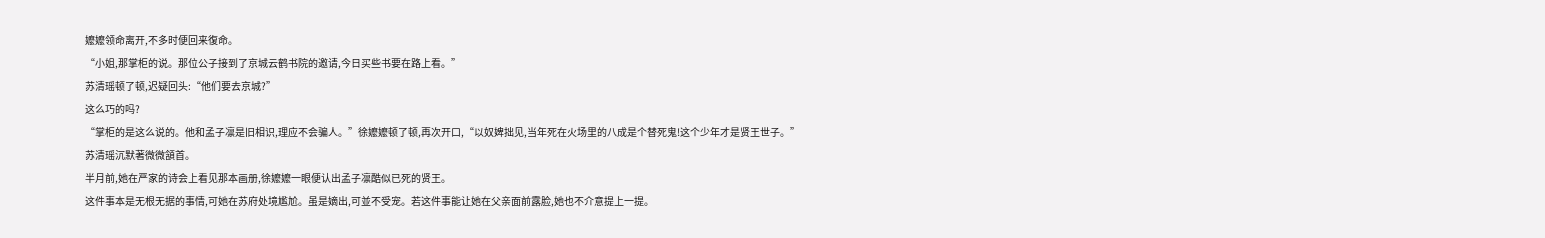嬤嬤领命离开,不多时便回来復命。
“小姐,那掌柜的说。那位公子接到了京城云鹤书院的邀请,今日买些书要在路上看。”
苏清瑶顿了顿,迟疑回头:“他们要去京城?”
这么巧的吗?
“掌柜的是这么说的。他和孟子凛是旧相识,理应不会骗人。”徐嬤嬤顿了顿,再次开口,“以奴婢拙见,当年死在火场里的八成是个替死鬼!这个少年才是贤王世子。”
苏清瑶沉默著微微頷首。
半月前,她在严家的诗会上看见那本画册,徐嬤嬤一眼便认出孟子凛酷似已死的贤王。
这件事本是无根无据的事情,可她在苏府处境尷尬。虽是嫡出,可並不受宠。若这件事能让她在父亲面前露脸,她也不介意提上一提。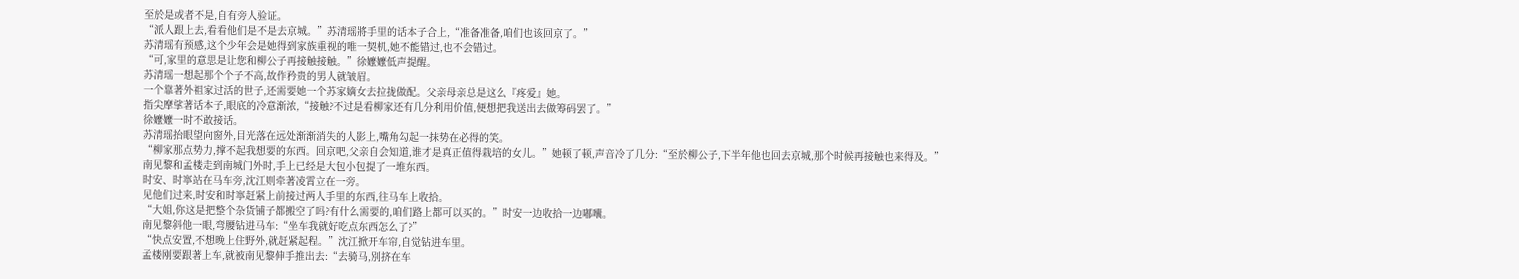至於是或者不是,自有旁人验证。
“派人跟上去,看看他们是不是去京城。”苏清瑶將手里的话本子合上,“准备准备,咱们也该回京了。”
苏清瑶有预感,这个少年会是她得到家族重视的唯一契机,她不能错过,也不会错过。
“可,家里的意思是让您和柳公子再接触接触。”徐嬤嬤低声提醒。
苏清瑶一想起那个个子不高,故作矜贵的男人就皱眉。
一个靠著外祖家过活的世子,还需要她一个苏家嫡女去拉拢做配。父亲母亲总是这么『疼爱』她。
指尖摩挲著话本子,眼底的冷意渐浓,“接触?不过是看柳家还有几分利用价值,便想把我送出去做筹码罢了。”
徐嬤嬤一时不敢接话。
苏清瑶抬眼望向窗外,目光落在远处渐渐消失的人影上,嘴角勾起一抹势在必得的笑。
“柳家那点势力,撑不起我想要的东西。回京吧,父亲自会知道,谁才是真正值得栽培的女儿。”她顿了顿,声音冷了几分:“至於柳公子,下半年他也回去京城,那个时候再接触也来得及。”
南见黎和孟楼走到南城门外时,手上已经是大包小包提了一堆东西。
时安、时寧站在马车旁,沈江则牵著凌霄立在一旁。
见他们过来,时安和时寧赶紧上前接过两人手里的东西,往马车上收拾。
“大姐,你这是把整个杂货铺子都搬空了吗?有什么需要的,咱们路上都可以买的。”时安一边收拾一边嘟囔。
南见黎斜他一眼,弯腰钻进马车:“坐车我就好吃点东西怎么了?”
“快点安置,不想晚上住野外,就赶紧起程。”沈江掀开车帘,自觉钻进车里。
孟楼刚要跟著上车,就被南见黎伸手推出去:“去骑马,別挤在车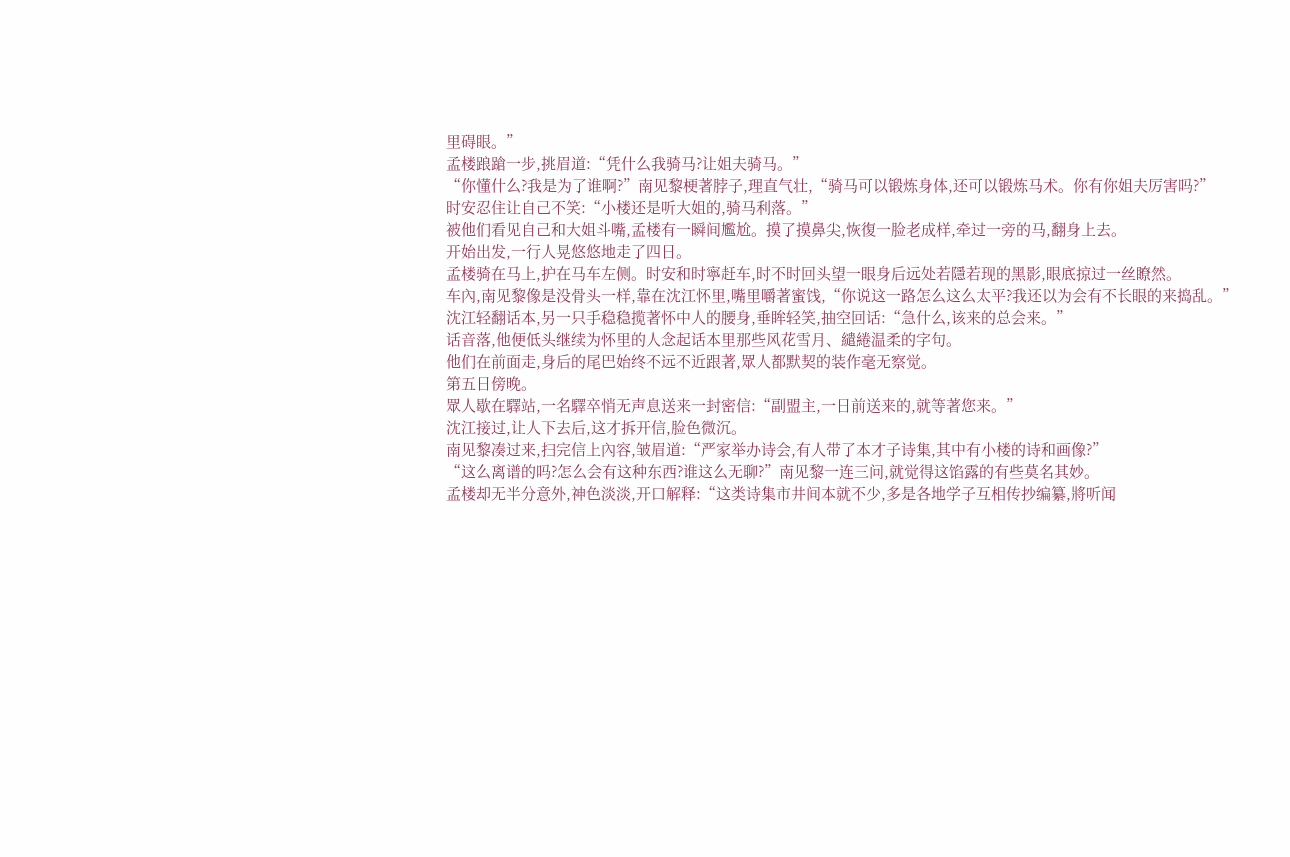里碍眼。”
孟楼踉蹌一步,挑眉道:“凭什么我骑马?让姐夫骑马。”
“你懂什么?我是为了谁啊?”南见黎梗著脖子,理直气壮,“骑马可以锻炼身体,还可以锻炼马术。你有你姐夫厉害吗?”
时安忍住让自己不笑:“小楼还是听大姐的,骑马利落。”
被他们看见自己和大姐斗嘴,孟楼有一瞬间尷尬。摸了摸鼻尖,恢復一脸老成样,牵过一旁的马,翻身上去。
开始出发,一行人晃悠悠地走了四日。
孟楼骑在马上,护在马车左侧。时安和时寧赶车,时不时回头望一眼身后远处若隱若现的黑影,眼底掠过一丝瞭然。
车內,南见黎像是没骨头一样,靠在沈江怀里,嘴里嚼著蜜饯,“你说这一路怎么这么太平?我还以为会有不长眼的来捣乱。”
沈江轻翻话本,另一只手稳稳揽著怀中人的腰身,垂眸轻笑,抽空回话:“急什么,该来的总会来。”
话音落,他便低头继续为怀里的人念起话本里那些风花雪月、繾綣温柔的字句。
他们在前面走,身后的尾巴始终不远不近跟著,眾人都默契的装作毫无察觉。
第五日傍晚。
眾人歇在驛站,一名驛卒悄无声息送来一封密信:“副盟主,一日前送来的,就等著您来。”
沈江接过,让人下去后,这才拆开信,脸色微沉。
南见黎凑过来,扫完信上內容,皱眉道:“严家举办诗会,有人带了本才子诗集,其中有小楼的诗和画像?”
“这么离谱的吗?怎么会有这种东西?谁这么无聊?”南见黎一连三问,就觉得这馅露的有些莫名其妙。
孟楼却无半分意外,神色淡淡,开口解释:“这类诗集市井间本就不少,多是各地学子互相传抄编纂,將听闻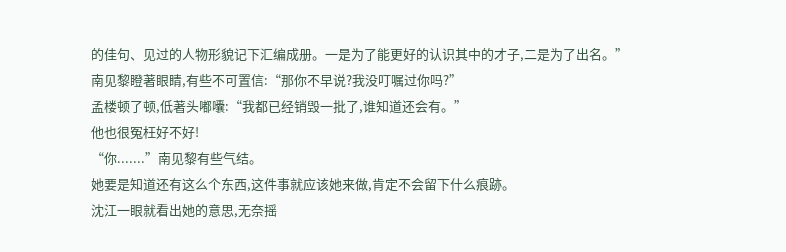的佳句、见过的人物形貌记下汇编成册。一是为了能更好的认识其中的才子,二是为了出名。”
南见黎瞪著眼睛,有些不可置信:“那你不早说?我没叮嘱过你吗?”
孟楼顿了顿,低著头嘟囔:“我都已经销毁一批了,谁知道还会有。”
他也很冤枉好不好!
“你.......”南见黎有些气结。
她要是知道还有这么个东西,这件事就应该她来做,肯定不会留下什么痕跡。
沈江一眼就看出她的意思,无奈摇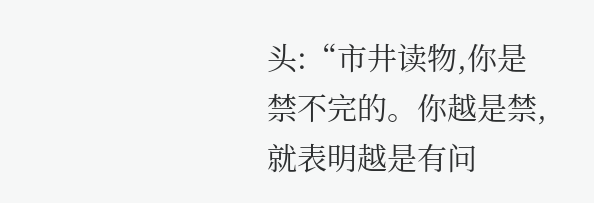头:“市井读物,你是禁不完的。你越是禁,就表明越是有问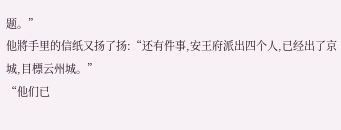题。”
他將手里的信纸又扬了扬:“还有件事,安王府派出四个人,已经出了京城,目標云州城。”
“他们已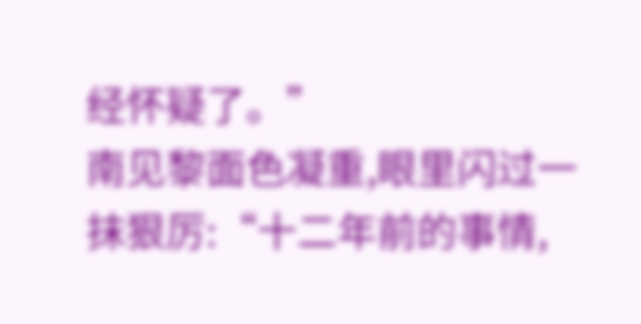经怀疑了。”
南见黎面色凝重,眼里闪过一抹狠厉:“十二年前的事情,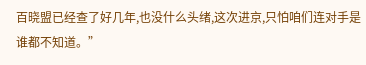百晓盟已经查了好几年,也没什么头绪,这次进京,只怕咱们连对手是谁都不知道。”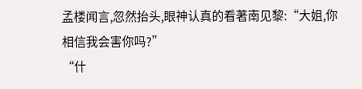孟楼闻言,忽然抬头,眼神认真的看著南见黎:“大姐,你相信我会害你吗?”
“什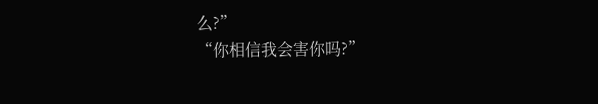么?”
“你相信我会害你吗?”